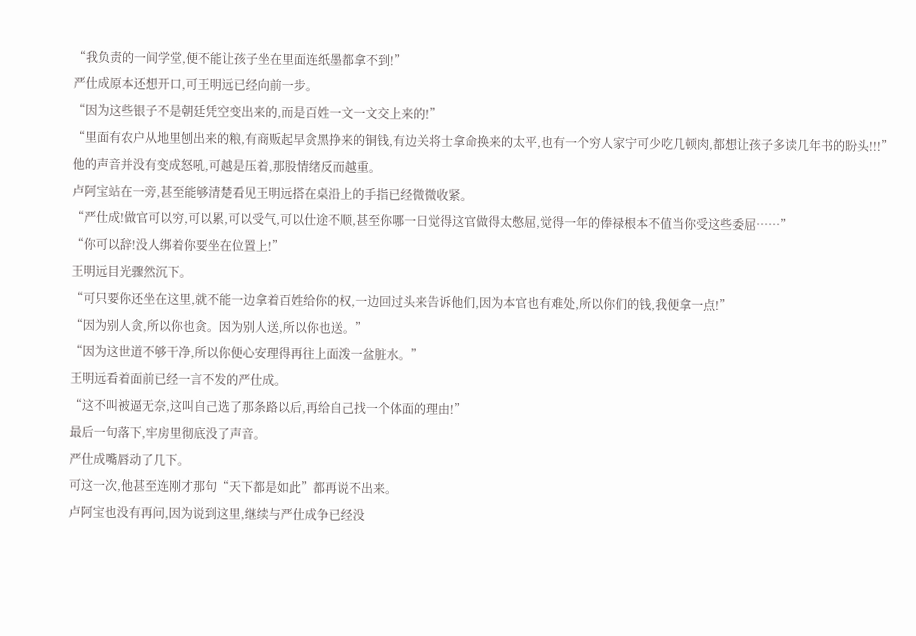“我负责的一间学堂,便不能让孩子坐在里面连纸墨都拿不到!”
严仕成原本还想开口,可王明远已经向前一步。
“因为这些银子不是朝廷凭空变出来的,而是百姓一文一文交上来的!”
“里面有农户从地里刨出来的粮,有商贩起早贪黑挣来的铜钱,有边关将士拿命换来的太平,也有一个穷人家宁可少吃几顿肉,都想让孩子多读几年书的盼头!!!”
他的声音并没有变成怒吼,可越是压着,那股情绪反而越重。
卢阿宝站在一旁,甚至能够清楚看见王明远搭在桌沿上的手指已经微微收紧。
“严仕成!做官可以穷,可以累,可以受气,可以仕途不顺,甚至你哪一日觉得这官做得太憋屈,觉得一年的俸禄根本不值当你受这些委屈……”
“你可以辞!没人绑着你要坐在位置上!”
王明远目光骤然沉下。
“可只要你还坐在这里,就不能一边拿着百姓给你的权,一边回过头来告诉他们,因为本官也有难处,所以你们的钱,我便拿一点!”
“因为别人贪,所以你也贪。因为别人送,所以你也送。”
“因为这世道不够干净,所以你便心安理得再往上面泼一盆脏水。”
王明远看着面前已经一言不发的严仕成。
“这不叫被逼无奈,这叫自己选了那条路以后,再给自己找一个体面的理由!”
最后一句落下,牢房里彻底没了声音。
严仕成嘴唇动了几下。
可这一次,他甚至连刚才那句“天下都是如此”都再说不出来。
卢阿宝也没有再问,因为说到这里,继续与严仕成争已经没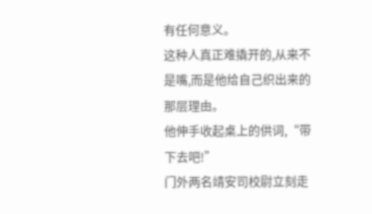有任何意义。
这种人真正难撬开的,从来不是嘴,而是他给自己织出来的那层理由。
他伸手收起桌上的供词,“带下去吧!”
门外两名靖安司校尉立刻走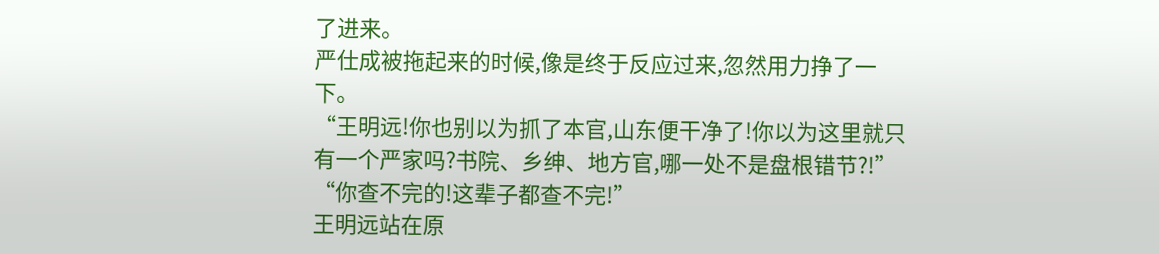了进来。
严仕成被拖起来的时候,像是终于反应过来,忽然用力挣了一下。
“王明远!你也别以为抓了本官,山东便干净了!你以为这里就只有一个严家吗?书院、乡绅、地方官,哪一处不是盘根错节?!”
“你查不完的!这辈子都查不完!”
王明远站在原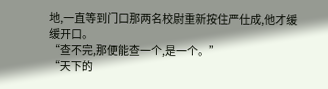地,一直等到门口那两名校尉重新按住严仕成,他才缓缓开口。
“查不完,那便能查一个,是一个。”
“天下的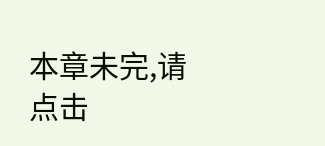本章未完,请点击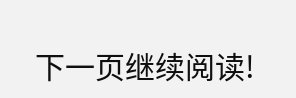下一页继续阅读!